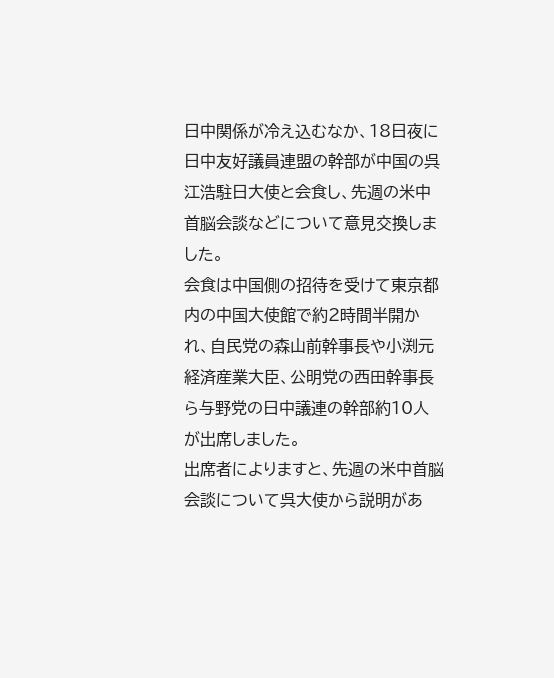日中関係が冷え込むなか、18日夜に日中友好議員連盟の幹部が中国の呉江浩駐日大使と会食し、先週の米中首脳会談などについて意見交換しました。
会食は中国側の招待を受けて東京都内の中国大使館で約2時間半開かれ、自民党の森山前幹事長や小渕元経済産業大臣、公明党の西田幹事長ら与野党の日中議連の幹部約10人が出席しました。
出席者によりますと、先週の米中首脳会談について呉大使から説明があ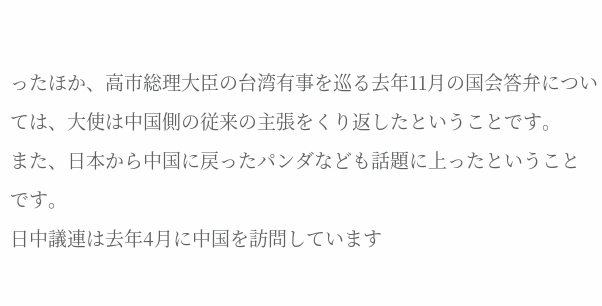ったほか、高市総理大臣の台湾有事を巡る去年11月の国会答弁については、大使は中国側の従来の主張をくり返したということです。
また、日本から中国に戻ったパンダなども話題に上ったということです。
日中議連は去年4月に中国を訪問しています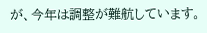が、今年は調整が難航しています。